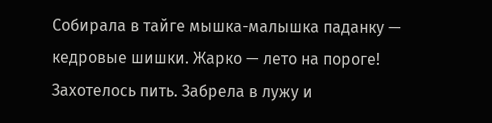Собирала в тайге мышка-малышка паданку — кедровые шишки. Жарко — лето на пороге! Захотелось пить. Забрела в лужу и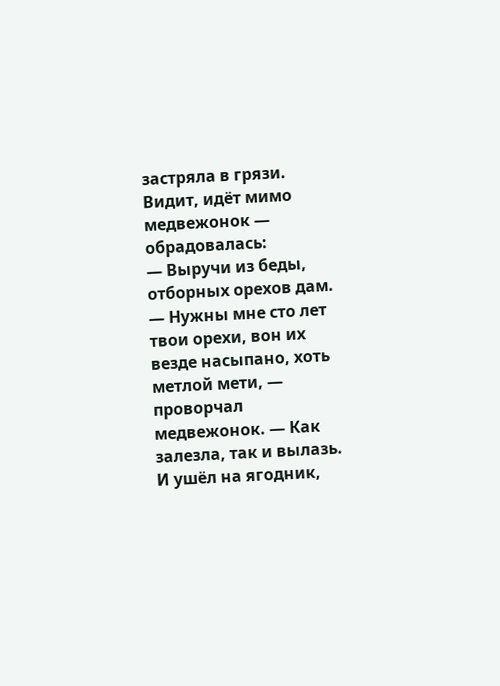застряла в грязи.
Видит, идёт мимо медвежонок — обрадовалась:
— Выручи из беды, отборных орехов дам.
— Нужны мне сто лет твои орехи, вон их везде насыпано, хоть метлой мети, — проворчал
медвежонок. — Как залезла, так и вылазь.
И ушёл на ягодник,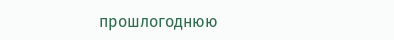прошлогоднюю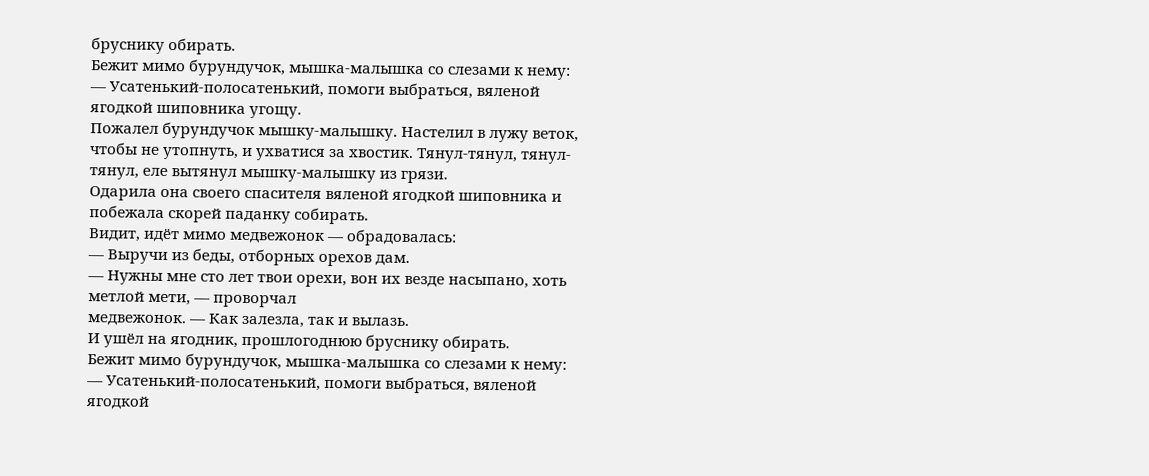бруснику обирать.
Бежит мимо бурундучок, мышка-малышка со слезами к нему:
— Усатенький-полосатенький, помоги выбраться, вяленой ягодкой шиповника угощу.
Пожалел бурундучок мышку-малышку. Настелил в лужу веток, чтобы не утопнуть, и ухватися за хвостик. Тянул-тянул, тянул-тянул, еле вытянул мышку-малышку из грязи.
Одарила она своего спасителя вяленой ягодкой шиповника и побежала скорей паданку собирать.
Видит, идёт мимо медвежонок — обрадовалась:
— Выручи из беды, отборных орехов дам.
— Нужны мне сто лет твои орехи, вон их везде насыпано, хоть метлой мети, — проворчал
медвежонок. — Как залезла, так и вылазь.
И ушёл на ягодник, прошлогоднюю бруснику обирать.
Бежит мимо бурундучок, мышка-малышка со слезами к нему:
— Усатенький-полосатенький, помоги выбраться, вяленой ягодкой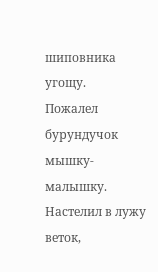шиповника угощу.
Пожалел бурундучок мышку-малышку. Настелил в лужу веток,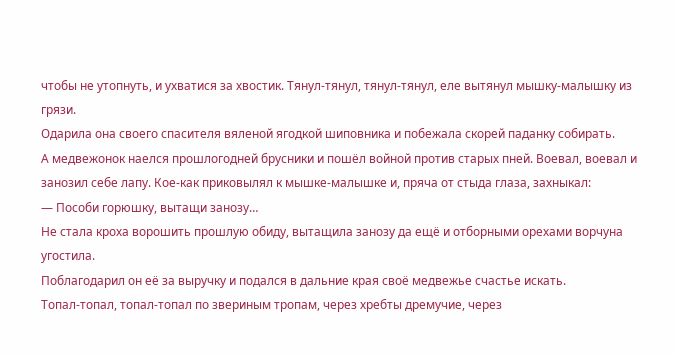чтобы не утопнуть, и ухватися за хвостик. Тянул-тянул, тянул-тянул, еле вытянул мышку-малышку из грязи.
Одарила она своего спасителя вяленой ягодкой шиповника и побежала скорей паданку собирать.
А медвежонок наелся прошлогодней брусники и пошёл войной против старых пней. Воевал, воевал и занозил себе лапу. Кое-как приковылял к мышке-малышке и, пряча от стыда глаза, захныкал:
— Пособи горюшку, вытащи занозу…
Не стала кроха ворошить прошлую обиду, вытащила занозу да ещё и отборными орехами ворчуна угостила.
Поблагодарил он её за выручку и подался в дальние края своё медвежье счастье искать.
Топал-топал, топал-топал по звериным тропам, через хребты дремучие, через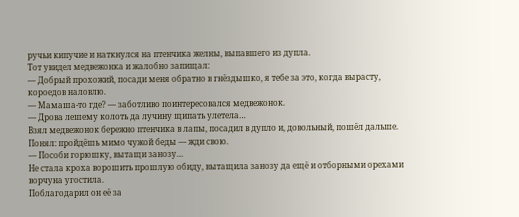ручьи кипучие и наткнулся на птенчика желны, выпавшего из дупла.
Тот увидел медвежонка и жалобно запищал:
— Добрый прохожий, посади меня обратно в гнёздышко, я тебе за это, когда вырасту, короедов наловлю.
— Мамаша-то где? — заботливо поинтересовался медвежонок.
— Дрова лешему колоть да лучину щипать улетела…
Взял медвежонок бережно птенчика в лапы, посадил в дупло и, довольный, пошёл дальше.
Понял: пройдёшь мимо чужой беды — жди свою.
— Пособи горюшку, вытащи занозу…
Не стала кроха ворошить прошлую обиду, вытащила занозу да ещё и отборными орехами ворчуна угостила.
Поблагодарил он её за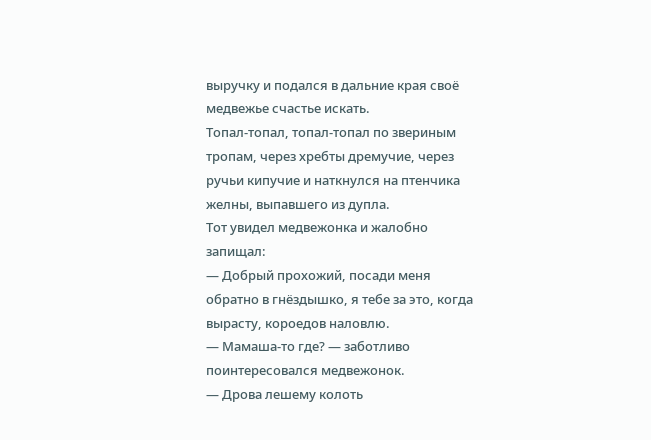выручку и подался в дальние края своё медвежье счастье искать.
Топал-топал, топал-топал по звериным тропам, через хребты дремучие, через ручьи кипучие и наткнулся на птенчика желны, выпавшего из дупла.
Тот увидел медвежонка и жалобно запищал:
— Добрый прохожий, посади меня обратно в гнёздышко, я тебе за это, когда вырасту, короедов наловлю.
— Мамаша-то где? — заботливо поинтересовался медвежонок.
— Дрова лешему колоть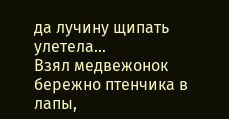да лучину щипать улетела…
Взял медвежонок бережно птенчика в лапы,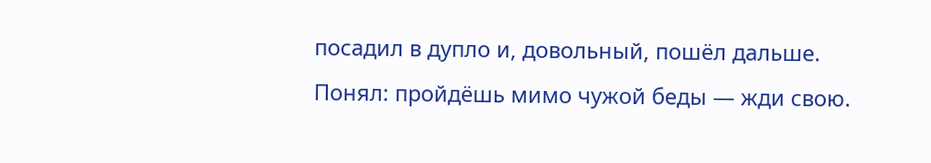посадил в дупло и, довольный, пошёл дальше.
Понял: пройдёшь мимо чужой беды — жди свою.